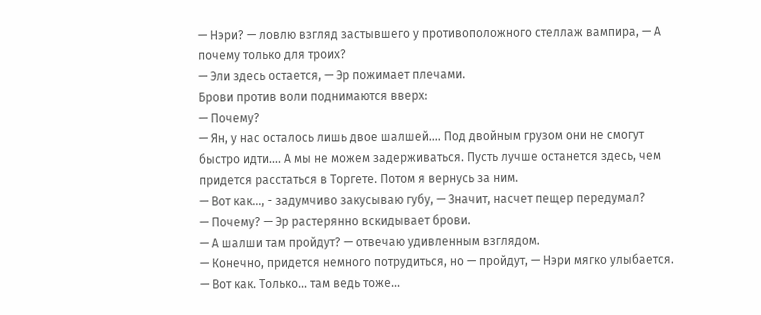— Нэри? — ловлю взгляд застывшего у противоположного стеллаж вампира, — А почему только для троих?
— Эли здесь остается, — Эр пожимает плечами.
Брови против воли поднимаются вверх:
— Почему?
— Ян, у нас осталось лишь двое шалшей…. Под двойным грузом они не смогут быстро идти…. А мы не можем задерживаться. Пусть лучше останется здесь, чем придется расстаться в Торгете. Потом я вернусь за ним.
— Вот как…, - задумчиво закусываю губу, — Значит, насчет пещер передумал?
— Почему? — Эр растерянно вскидывает брови.
— А шалши там пройдут? — отвечаю удивленным взглядом.
— Конечно, придется немного потрудиться, но — пройдут, — Нэри мягко улыбается.
— Вот как. Только… там ведь тоже…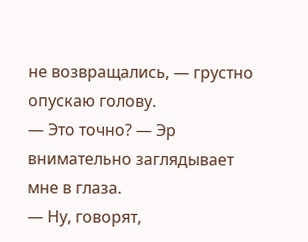не возвращались, — грустно опускаю голову.
— Это точно? — Эр внимательно заглядывает мне в глаза.
— Ну, говорят,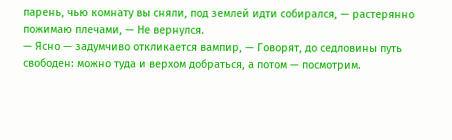парень, чью комнату вы сняли, под землей идти собирался, — растерянно пожимаю плечами, — Не вернулся.
— Ясно — задумчиво откликается вампир, — Говорят, до седловины путь свободен: можно туда и верхом добраться, а потом — посмотрим.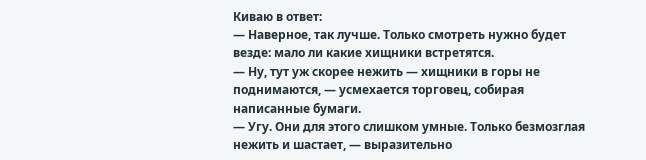Киваю в ответ:
— Наверное, так лучше. Только смотреть нужно будет везде: мало ли какие хищники встретятся.
— Ну, тут уж скорее нежить — хищники в горы не поднимаются, — усмехается торговец, собирая написанные бумаги.
— Угу. Они для этого слишком умные. Только безмозглая нежить и шастает, — выразительно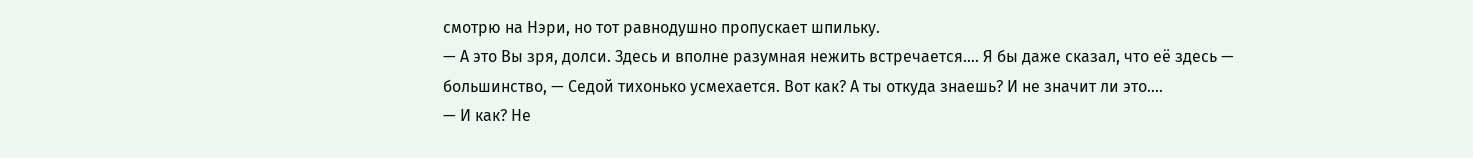смотрю на Нэри, но тот равнодушно пропускает шпильку.
— А это Вы зря, долси. Здесь и вполне разумная нежить встречается…. Я бы даже сказал, что её здесь — большинство, — Седой тихонько усмехается. Вот как? А ты откуда знаешь? И не значит ли это….
— И как? Не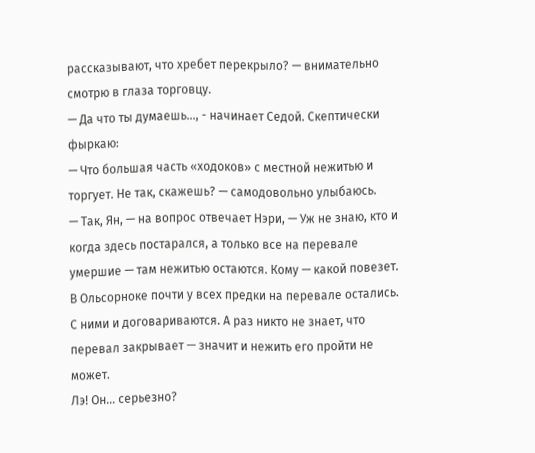рассказывают, что хребет перекрыло? — внимательно смотрю в глаза торговцу.
— Да что ты думаешь…, - начинает Седой. Скептически фыркаю:
— Что большая часть «ходоков» с местной нежитью и торгует. Не так, скажешь? — самодовольно улыбаюсь.
— Так, Ян, — на вопрос отвечает Нэри, — Уж не знаю, кто и когда здесь постарался, а только все на перевале умершие — там нежитью остаются. Кому — какой повезет. В Ольсорноке почти у всех предки на перевале остались. С ними и договариваются. А раз никто не знает, что перевал закрывает — значит и нежить его пройти не может.
Лэ! Он… серьезно?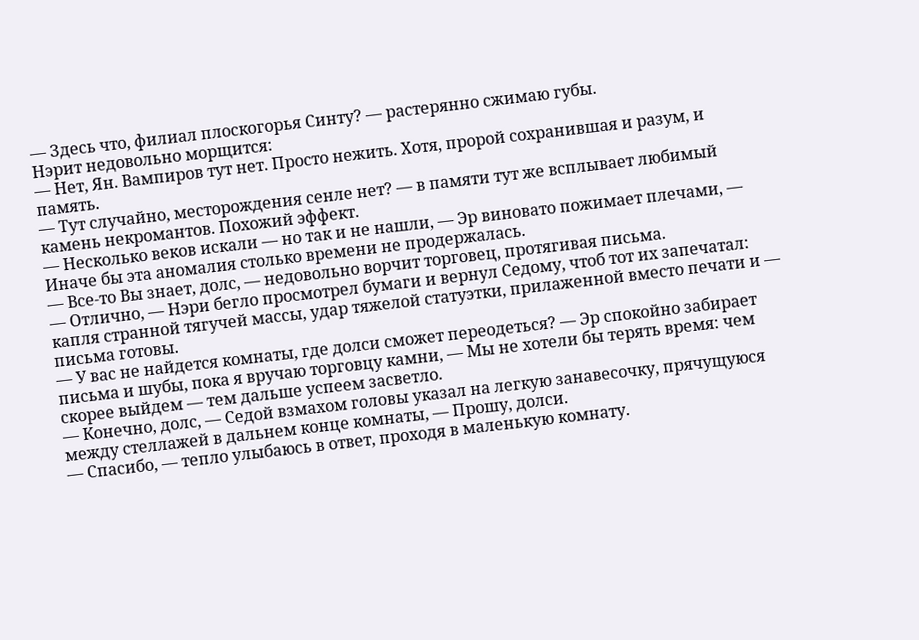— Здесь что, филиал плоскогорья Синту? — растерянно сжимаю губы.
Нэрит недовольно морщится:
— Нет, Ян. Вампиров тут нет. Просто нежить. Хотя, пророй сохранившая и разум, и память.
— Тут случайно, месторождения сенле нет? — в памяти тут же всплывает любимый камень некромантов. Похожий эффект.
— Несколько веков искали — но так и не нашли, — Эр виновато пожимает плечами, — Иначе бы эта аномалия столько времени не продержалась.
— Все-то Вы знает, долс, — недовольно ворчит торговец, протягивая письма.
— Отлично, — Нэри бегло просмотрел бумаги и вернул Седому, чтоб тот их запечатал: капля странной тягучей массы, удар тяжелой статуэтки, прилаженной вместо печати и — письма готовы.
— У вас не найдется комнаты, где долси сможет переодеться? — Эр спокойно забирает письма и шубы, пока я вручаю торговцу камни, — Мы не хотели бы терять время: чем скорее выйдем — тем дальше успеем засветло.
— Конечно, долс, — Седой взмахом головы указал на легкую занавесочку, прячущуюся между стеллажей в дальнем конце комнаты, — Прошу, долси.
— Спасибо, — тепло улыбаюсь в ответ, проходя в маленькую комнату.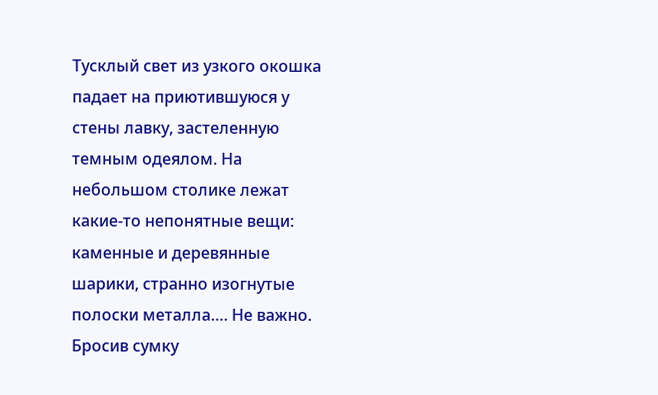Тусклый свет из узкого окошка падает на приютившуюся у стены лавку, застеленную темным одеялом. На небольшом столике лежат какие-то непонятные вещи: каменные и деревянные шарики, странно изогнутые полоски металла…. Не важно. Бросив сумку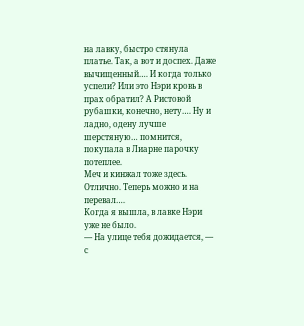на лавку, быстро стянула платье. Так, а вот и доспех. Даже вычищенный…. И когда только успели? Или это Нэри кровь в прах обратил? А Ристовой рубашки, конечно, нету…. Ну и ладно, одену лучше шерстяную… помнится, покупала в Лиарне парочку потеплее.
Меч и кинжал тоже здесь. Отлично. Теперь можно и на перевал….
Когда я вышла, в лавке Нэри уже не было.
— На улице тебя дожидается, — с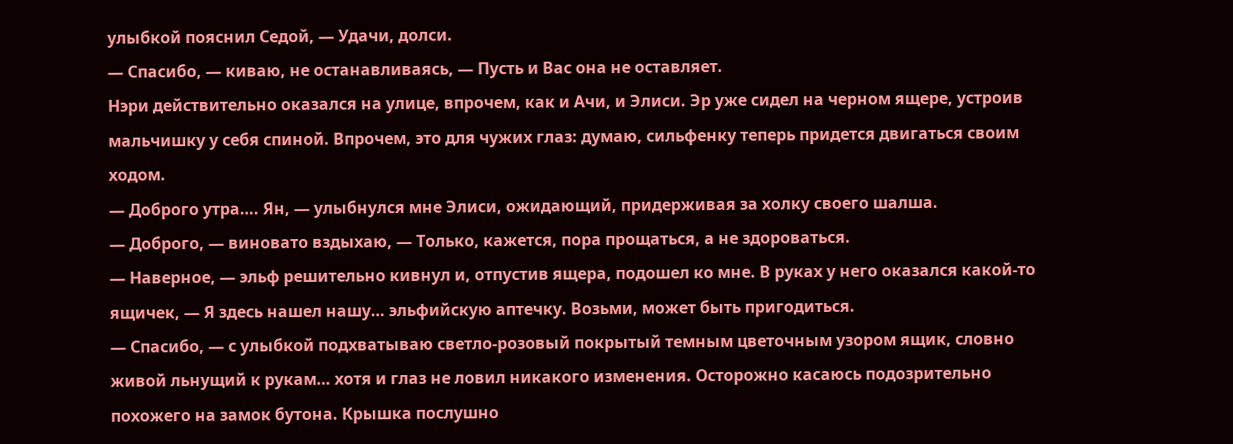улыбкой пояснил Седой, — Удачи, долси.
— Спасибо, — киваю, не останавливаясь, — Пусть и Вас она не оставляет.
Нэри действительно оказался на улице, впрочем, как и Ачи, и Элиси. Эр уже сидел на черном ящере, устроив мальчишку у себя спиной. Впрочем, это для чужих глаз: думаю, сильфенку теперь придется двигаться своим ходом.
— Доброго утра…. Ян, — улыбнулся мне Элиси, ожидающий, придерживая за холку своего шалша.
— Доброго, — виновато вздыхаю, — Только, кажется, пора прощаться, а не здороваться.
— Наверное, — эльф решительно кивнул и, отпустив ящера, подошел ко мне. В руках у него оказался какой-то ящичек, — Я здесь нашел нашу… эльфийскую аптечку. Возьми, может быть пригодиться.
— Спасибо, — с улыбкой подхватываю светло-розовый покрытый темным цветочным узором ящик, словно живой льнущий к рукам… хотя и глаз не ловил никакого изменения. Осторожно касаюсь подозрительно похожего на замок бутона. Крышка послушно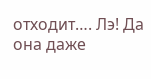отходит…. Лэ! Да она даже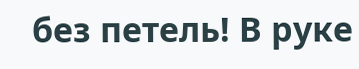без петель! В руке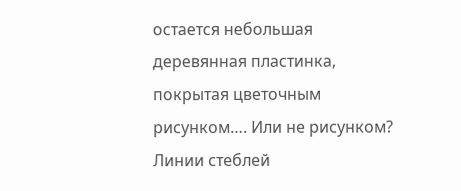остается небольшая деревянная пластинка, покрытая цветочным рисунком…. Или не рисунком? Линии стеблей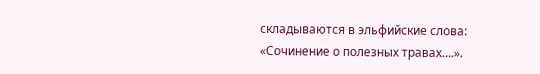складываются в эльфийские слова: «Сочинение о полезных травах….».